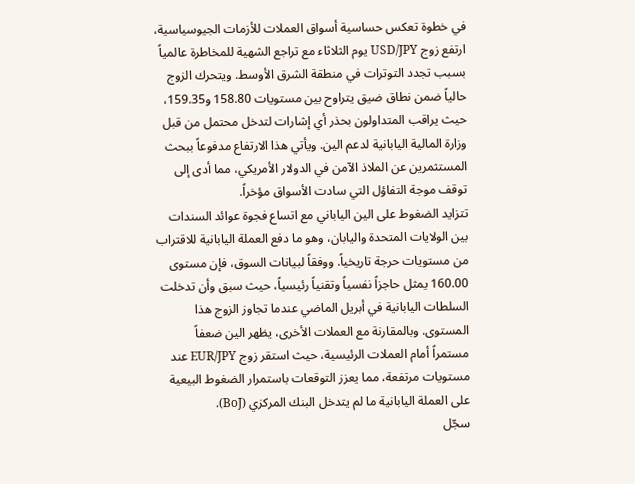في خطوة تعكس حساسية أسواق العملات للأزمات الجيوسياسية، ارتفع زوج USD/JPY يوم الثلاثاء مع تراجع الشهية للمخاطرة عالمياً بسبب تجدد التوترات في منطقة الشرق الأوسط. ويتحرك الزوج حالياً ضمن نطاق ضيق يتراوح بين مستويات 158.80 و159.35، حيث يراقب المتداولون بحذر أي إشارات لتدخل محتمل من قبل وزارة المالية اليابانية لدعم الين. ويأتي هذا الارتفاع مدفوعاً ببحث المستثمرين عن الملاذ الآمن في الدولار الأمريكي، مما أدى إلى توقف موجة التفاؤل التي سادت الأسواق مؤخراً.
تتزايد الضغوط على الين الياباني مع اتساع فجوة عوائد السندات بين الولايات المتحدة واليابان، وهو ما دفع العملة اليابانية للاقتراب من مستويات حرجة تاريخياً. ووفقاً لبيانات السوق، فإن مستوى 160.00 يمثل حاجزاً نفسياً وتقنياً رئيسياً، حيث سبق وأن تدخلت السلطات اليابانية في أبريل الماضي عندما تجاوز الزوج هذا المستوى. وبالمقارنة مع العملات الأخرى، يظهر الين ضعفاً مستمراً أمام العملات الرئيسية، حيث استقر زوج EUR/JPY عند مستويات مرتفعة، مما يعزز التوقعات باستمرار الضغوط البيعية على العملة اليابانية ما لم يتدخل البنك المركزي (BoJ).
سجّل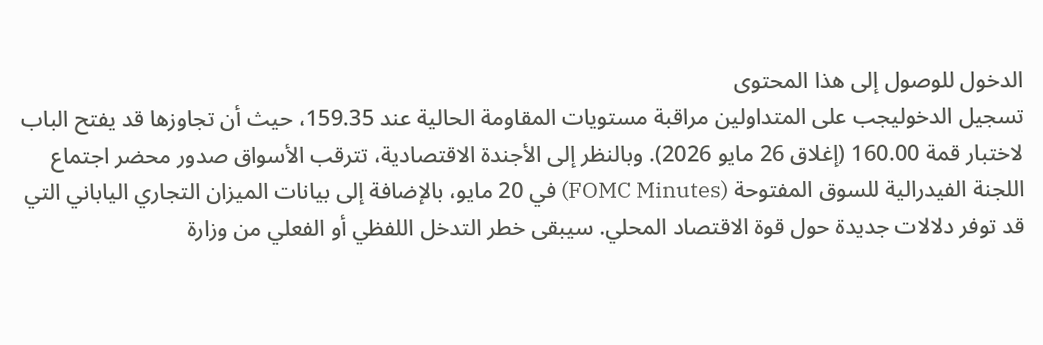الدخول للوصول إلى هذا المحتوى
تسجيل الدخوليجب على المتداولين مراقبة مستويات المقاومة الحالية عند 159.35، حيث أن تجاوزها قد يفتح الباب لاختبار قمة 160.00 (إغلاق 26 مايو 2026). وبالنظر إلى الأجندة الاقتصادية، تترقب الأسواق صدور محضر اجتماع اللجنة الفيدرالية للسوق المفتوحة (FOMC Minutes) في 20 مايو، بالإضافة إلى بيانات الميزان التجاري الياباني التي قد توفر دلالات جديدة حول قوة الاقتصاد المحلي. سيبقى خطر التدخل اللفظي أو الفعلي من وزارة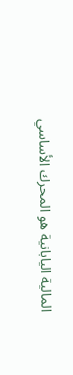المالية اليابانية هو المحرك الأساسي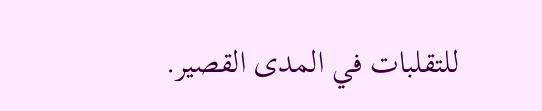للتقلبات في المدى القصير.